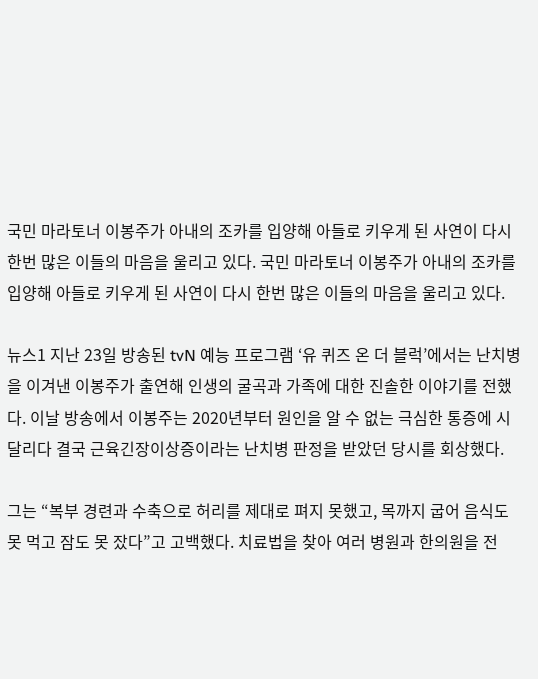국민 마라토너 이봉주가 아내의 조카를 입양해 아들로 키우게 된 사연이 다시 한번 많은 이들의 마음을 울리고 있다. 국민 마라토너 이봉주가 아내의 조카를 입양해 아들로 키우게 된 사연이 다시 한번 많은 이들의 마음을 울리고 있다.

뉴스1 지난 23일 방송된 tvN 예능 프로그램 ‘유 퀴즈 온 더 블럭’에서는 난치병을 이겨낸 이봉주가 출연해 인생의 굴곡과 가족에 대한 진솔한 이야기를 전했다. 이날 방송에서 이봉주는 2020년부터 원인을 알 수 없는 극심한 통증에 시달리다 결국 근육긴장이상증이라는 난치병 판정을 받았던 당시를 회상했다.

그는 “복부 경련과 수축으로 허리를 제대로 펴지 못했고, 목까지 굽어 음식도 못 먹고 잠도 못 잤다”고 고백했다. 치료법을 찾아 여러 병원과 한의원을 전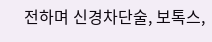전하며 신경차단술, 보톡스,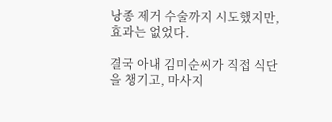낭종 제거 수술까지 시도했지만, 효과는 없었다.

결국 아내 김미순씨가 직접 식단을 챙기고, 마사지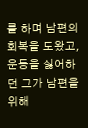를 하며 남편의 회복을 도왔고, 운동을 싫어하던 그가 남편을 위해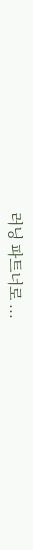러닝 파트너로 ...